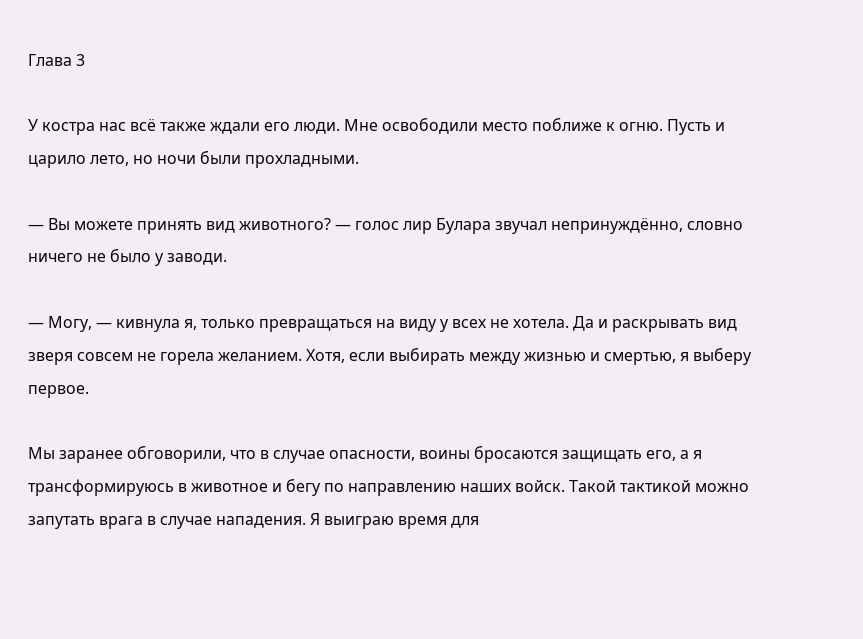Глава 3

У костра нас всё также ждали его люди. Мне освободили место поближе к огню. Пусть и царило лето, но ночи были прохладными.

— Вы можете принять вид животного? — голос лир Булара звучал непринуждённо, словно ничего не было у заводи.

— Могу, — кивнула я, только превращаться на виду у всех не хотела. Да и раскрывать вид зверя совсем не горела желанием. Хотя, если выбирать между жизнью и смертью, я выберу первое.

Мы заранее обговорили, что в случае опасности, воины бросаются защищать его, а я трансформируюсь в животное и бегу по направлению наших войск. Такой тактикой можно запутать врага в случае нападения. Я выиграю время для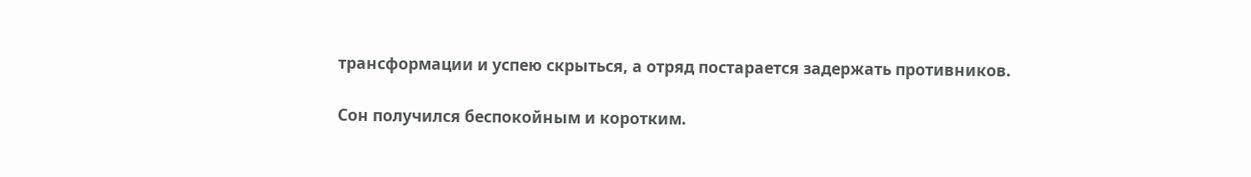трансформации и успею скрыться, а отряд постарается задержать противников.

Сон получился беспокойным и коротким.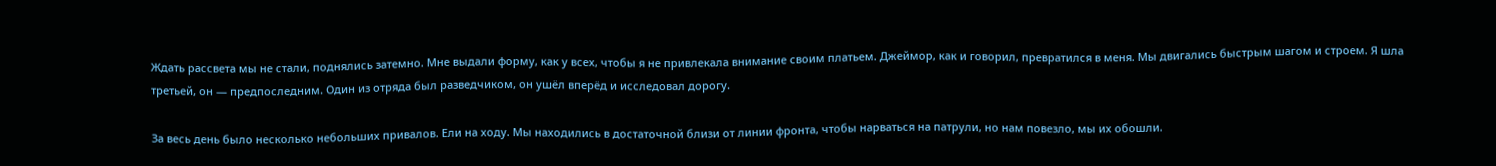Ждать рассвета мы не стали, поднялись затемно. Мне выдали форму, как у всех, чтобы я не привлекала внимание своим платьем. Джеймор, как и говорил, превратился в меня. Мы двигались быстрым шагом и строем. Я шла третьей, он — предпоследним. Один из отряда был разведчиком, он ушёл вперёд и исследовал дорогу.

За весь день было несколько небольших привалов. Ели на ходу. Мы находились в достаточной близи от линии фронта, чтобы нарваться на патрули, но нам повезло, мы их обошли.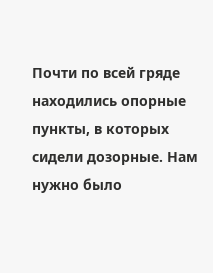Почти по всей гряде находились опорные пункты, в которых сидели дозорные. Нам нужно было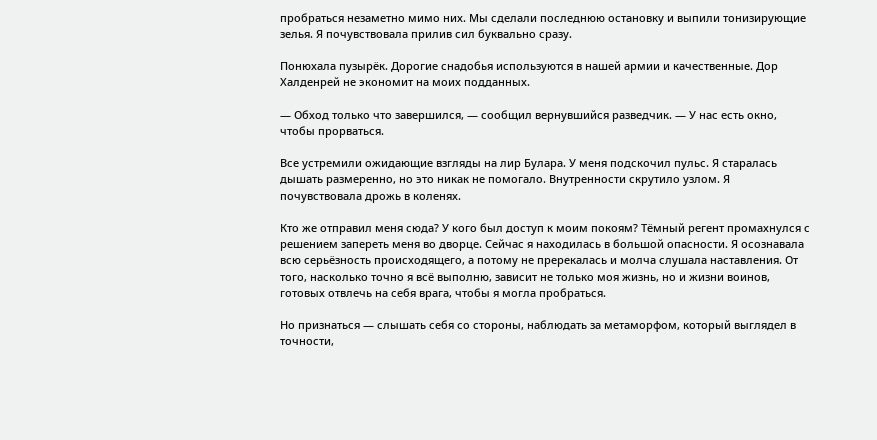пробраться незаметно мимо них. Мы сделали последнюю остановку и выпили тонизирующие зелья. Я почувствовала прилив сил буквально сразу.

Понюхала пузырёк. Дорогие снадобья используются в нашей армии и качественные. Дор Халденрей не экономит на моих подданных.

— Обход только что завершился, — сообщил вернувшийся разведчик. — У нас есть окно, чтобы прорваться.

Все устремили ожидающие взгляды на лир Булара. У меня подскочил пульс. Я старалась дышать размеренно, но это никак не помогало. Внутренности скрутило узлом. Я почувствовала дрожь в коленях.

Кто же отправил меня сюда? У кого был доступ к моим покоям? Тёмный регент промахнулся с решением запереть меня во дворце. Сейчас я находилась в большой опасности. Я осознавала всю серьёзность происходящего, а потому не пререкалась и молча слушала наставления. От того, насколько точно я всё выполню, зависит не только моя жизнь, но и жизни воинов, готовых отвлечь на себя врага, чтобы я могла пробраться.

Но признаться — слышать себя со стороны, наблюдать за метаморфом, который выглядел в точности,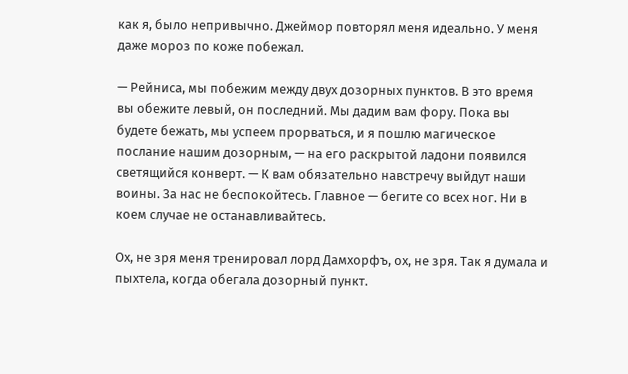как я, было непривычно. Джеймор повторял меня идеально. У меня даже мороз по коже побежал.

— Рейниса, мы побежим между двух дозорных пунктов. В это время вы обежите левый, он последний. Мы дадим вам фору. Пока вы будете бежать, мы успеем прорваться, и я пошлю магическое послание нашим дозорным, — на его раскрытой ладони появился светящийся конверт. — К вам обязательно навстречу выйдут наши воины. За нас не беспокойтесь. Главное — бегите со всех ног. Ни в коем случае не останавливайтесь.

Ох, не зря меня тренировал лорд Дамхорфъ, ох, не зря. Так я думала и пыхтела, когда обегала дозорный пункт.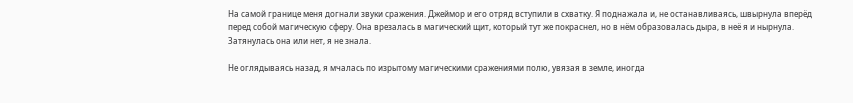На самой границе меня догнали звуки сражения. Джеймор и его отряд вступили в схватку. Я поднажала и, не останавливаясь, швырнула вперёд перед собой магическую сферу. Она врезалась в магический щит, который тут же покраснел, но в нём образовалась дыра, в неё я и нырнула. Затянулась она или нет, я не знала.

Не оглядываясь назад, я мчалась по изрытому магическими сражениями полю, увязая в земле, иногда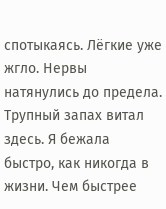спотыкаясь. Лёгкие уже жгло. Нервы натянулись до предела. Трупный запах витал здесь. Я бежала быстро, как никогда в жизни. Чем быстрее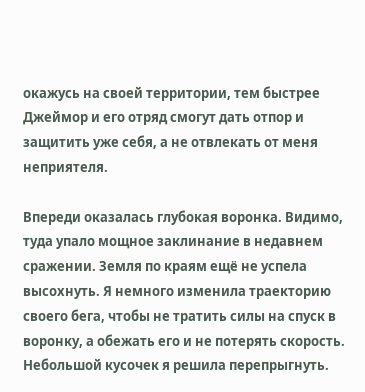окажусь на своей территории, тем быстрее Джеймор и его отряд смогут дать отпор и защитить уже себя, а не отвлекать от меня неприятеля.

Впереди оказалась глубокая воронка. Видимо, туда упало мощное заклинание в недавнем сражении. Земля по краям ещё не успела высохнуть. Я немного изменила траекторию своего бега, чтобы не тратить силы на спуск в воронку, а обежать его и не потерять скорость. Небольшой кусочек я решила перепрыгнуть.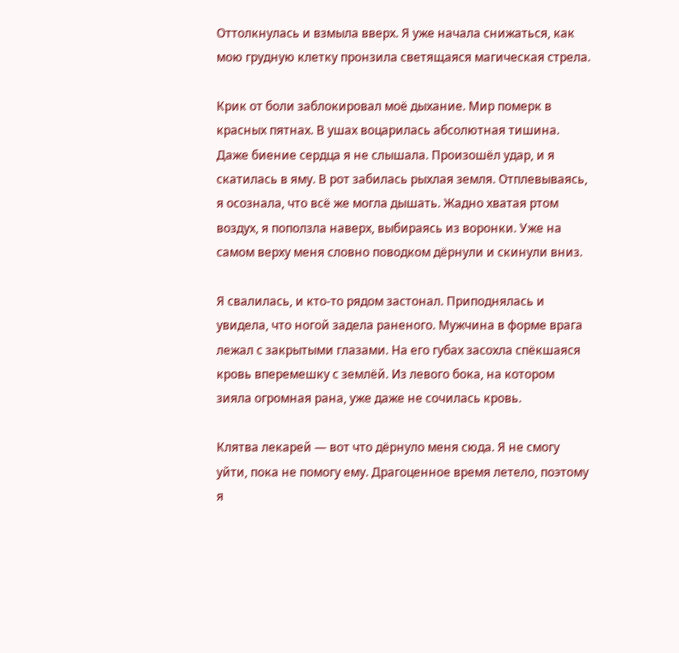Оттолкнулась и взмыла вверх. Я уже начала снижаться, как мою грудную клетку пронзила светящаяся магическая стрела.

Крик от боли заблокировал моё дыхание. Мир померк в красных пятнах. В ушах воцарилась абсолютная тишина. Даже биение сердца я не слышала. Произошёл удар, и я скатилась в яму. В рот забилась рыхлая земля. Отплевываясь, я осознала, что всё же могла дышать. Жадно хватая ртом воздух, я поползла наверх, выбираясь из воронки. Уже на самом верху меня словно поводком дёрнули и скинули вниз.

Я свалилась, и кто-то рядом застонал. Приподнялась и увидела, что ногой задела раненого. Мужчина в форме врага лежал с закрытыми глазами. На его губах засохла спёкшаяся кровь вперемешку с землёй. Из левого бока, на котором зияла огромная рана, уже даже не сочилась кровь.

Клятва лекарей — вот что дёрнуло меня сюда. Я не смогу уйти, пока не помогу ему. Драгоценное время летело, поэтому я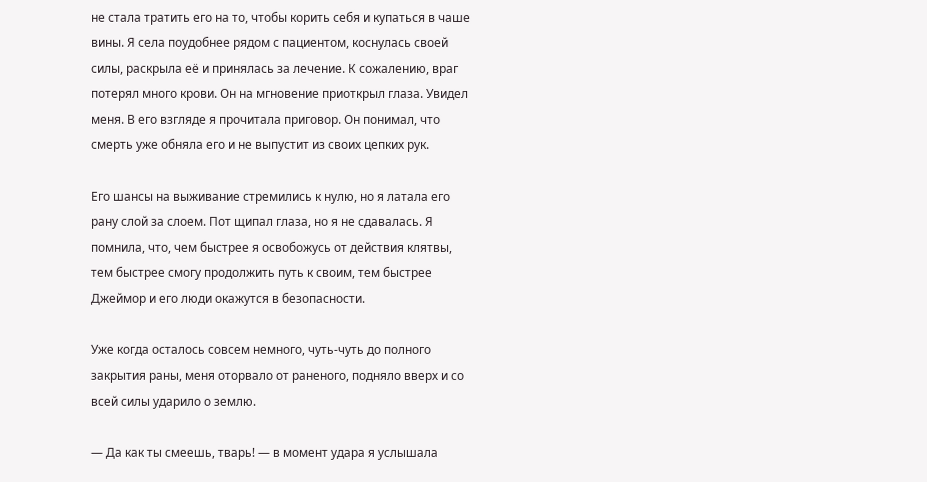не стала тратить его на то, чтобы корить себя и купаться в чаше вины. Я села поудобнее рядом с пациентом, коснулась своей силы, раскрыла её и принялась за лечение. К сожалению, враг потерял много крови. Он на мгновение приоткрыл глаза. Увидел меня. В его взгляде я прочитала приговор. Он понимал, что смерть уже обняла его и не выпустит из своих цепких рук.

Его шансы на выживание стремились к нулю, но я латала его рану слой за слоем. Пот щипал глаза, но я не сдавалась. Я помнила, что, чем быстрее я освобожусь от действия клятвы, тем быстрее смогу продолжить путь к своим, тем быстрее Джеймор и его люди окажутся в безопасности.

Уже когда осталось совсем немного, чуть-чуть до полного закрытия раны, меня оторвало от раненого, подняло вверх и со всей силы ударило о землю.

— Да как ты смеешь, тварь! — в момент удара я услышала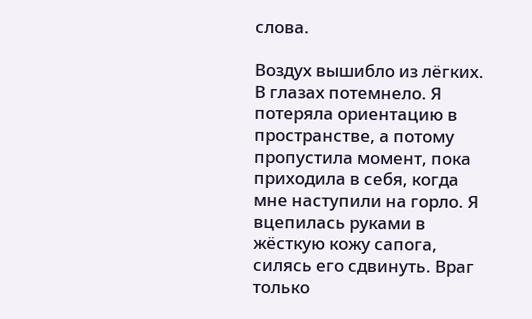слова.

Воздух вышибло из лёгких. В глазах потемнело. Я потеряла ориентацию в пространстве, а потому пропустила момент, пока приходила в себя, когда мне наступили на горло. Я вцепилась руками в жёсткую кожу сапога, силясь его сдвинуть. Враг только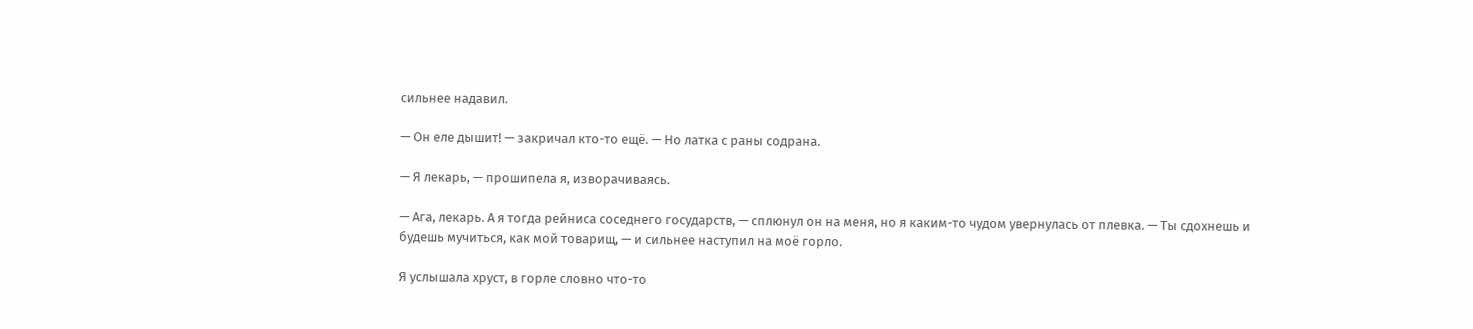сильнее надавил.

— Он еле дышит! — закричал кто-то ещё. — Но латка с раны содрана.

— Я лекарь, — прошипела я, изворачиваясь.

— Ага, лекарь. А я тогда рейниса соседнего государств, — сплюнул он на меня, но я каким-то чудом увернулась от плевка. — Ты сдохнешь и будешь мучиться, как мой товарищ, — и сильнее наступил на моё горло.

Я услышала хруст, в горле словно что-то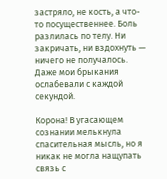застряло, не кость, а что-то посущественнее. Боль разлилась по телу. Ни закричать, ни вздохнуть — ничего не получалось. Даже мои брыкания ослабевали с каждой секундой.

Корона! В угасающем сознании мелькнула спасительная мысль, но я никак не могла нащупать связь с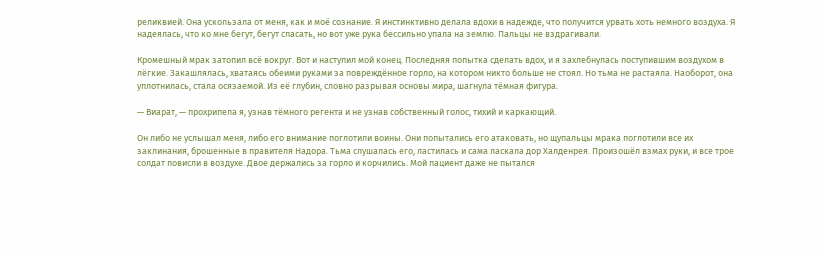реликвией. Она ускользала от меня, как и моё сознание. Я инстинктивно делала вдохи в надежде, что получится урвать хоть немного воздуха. Я надеялась, что ко мне бегут, бегут спасать, но вот уже рука бессильно упала на землю. Пальцы не вздрагивали.

Кромешный мрак затопил всё вокруг. Вот и наступил мой конец. Последняя попытка сделать вдох, и я захлебнулась поступившим воздухом в лёгкие. Закашлялась, хватаясь обеими руками за повреждённое горло, на котором никто больше не стоял. Но тьма не растаяла. Наоборот, она уплотнилась, стала осязаемой. Из её глубин, словно разрывая основы мира, шагнула тёмная фигура.

— Виарат, — прохрипела я, узнав тёмного регента и не узнав собственный голос, тихий и каркающий.

Он либо не услышал меня, либо его внимание поглотили воины. Они попытались его атаковать, но щупальцы мрака поглотили все их заклинания, брошенные в правителя Надора. Тьма слушалась его, ластилась и сама ласкала дор Халденрея. Произошёл взмах руки, и все трое солдат повисли в воздухе. Двое держались за горло и корчились. Мой пациент даже не пытался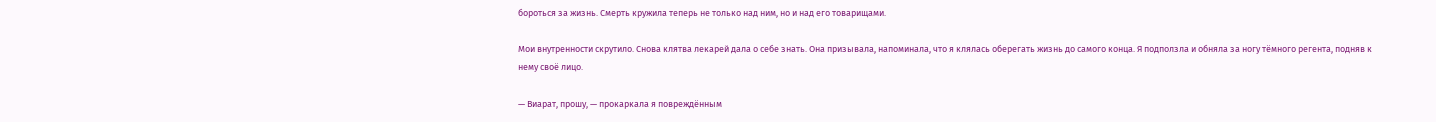бороться за жизнь. Смерть кружила теперь не только над ним, но и над его товарищами.

Мои внутренности скрутило. Снова клятва лекарей дала о себе знать. Она призывала, напоминала, что я клялась оберегать жизнь до самого конца. Я подползла и обняла за ногу тёмного регента, подняв к нему своё лицо.

— Виарат, прошу, — прокаркала я повреждённым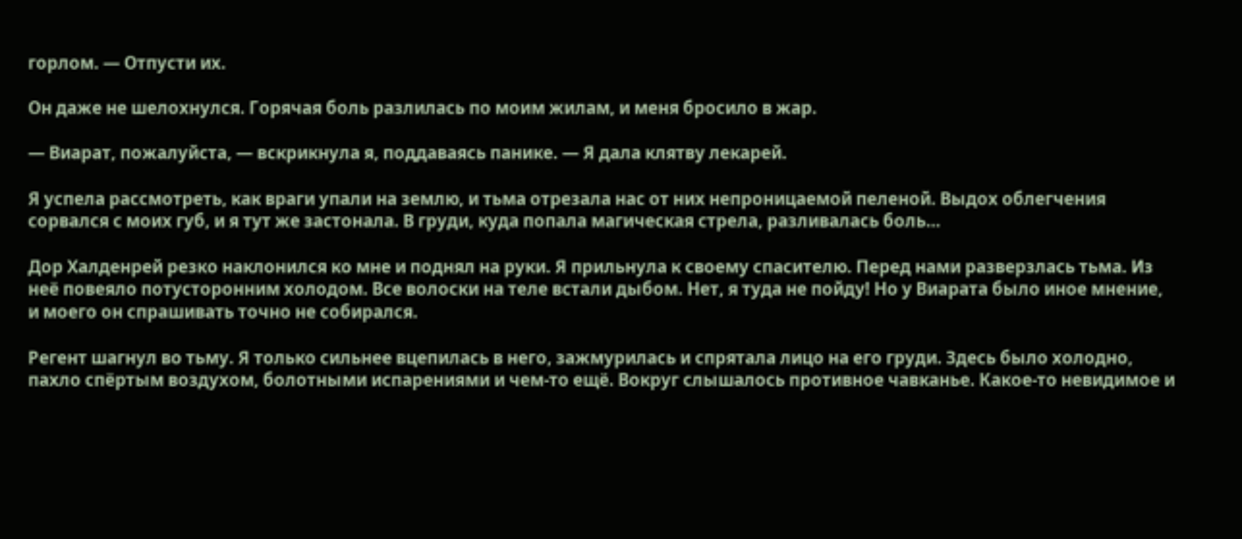горлом. — Отпусти их.

Он даже не шелохнулся. Горячая боль разлилась по моим жилам, и меня бросило в жар.

— Виарат, пожалуйста, — вскрикнула я, поддаваясь панике. — Я дала клятву лекарей.

Я успела рассмотреть, как враги упали на землю, и тьма отрезала нас от них непроницаемой пеленой. Выдох облегчения сорвался с моих губ, и я тут же застонала. В груди, куда попала магическая стрела, разливалась боль…

Дор Халденрей резко наклонился ко мне и поднял на руки. Я прильнула к своему спасителю. Перед нами разверзлась тьма. Из неё повеяло потусторонним холодом. Все волоски на теле встали дыбом. Нет, я туда не пойду! Но у Виарата было иное мнение, и моего он спрашивать точно не собирался.

Регент шагнул во тьму. Я только сильнее вцепилась в него, зажмурилась и спрятала лицо на его груди. Здесь было холодно, пахло спёртым воздухом, болотными испарениями и чем-то ещё. Вокруг слышалось противное чавканье. Какое-то невидимое и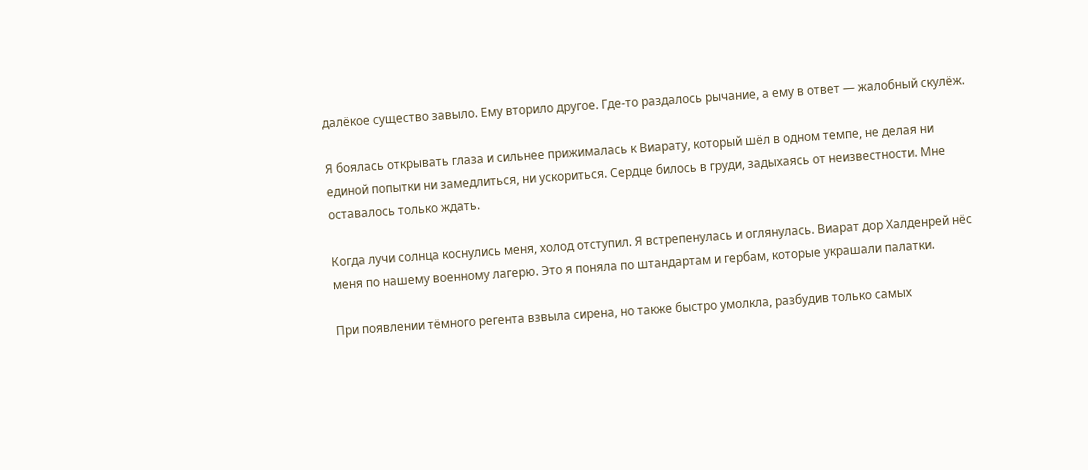далёкое существо завыло. Ему вторило другое. Где-то раздалось рычание, а ему в ответ — жалобный скулёж.

Я боялась открывать глаза и сильнее прижималась к Виарату, который шёл в одном темпе, не делая ни единой попытки ни замедлиться, ни ускориться. Сердце билось в груди, задыхаясь от неизвестности. Мне оставалось только ждать.

Когда лучи солнца коснулись меня, холод отступил. Я встрепенулась и оглянулась. Виарат дор Халденрей нёс меня по нашему военному лагерю. Это я поняла по штандартам и гербам, которые украшали палатки.

При появлении тёмного регента взвыла сирена, но также быстро умолкла, разбудив только самых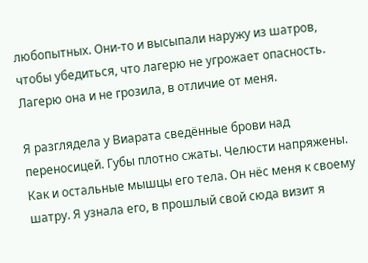любопытных. Они-то и высыпали наружу из шатров, чтобы убедиться, что лагерю не угрожает опасность. Лагерю она и не грозила, в отличие от меня.

Я разглядела у Виарата сведённые брови над переносицей. Губы плотно сжаты. Челюсти напряжены. Как и остальные мышцы его тела. Он нёс меня к своему шатру. Я узнала его, в прошлый свой сюда визит я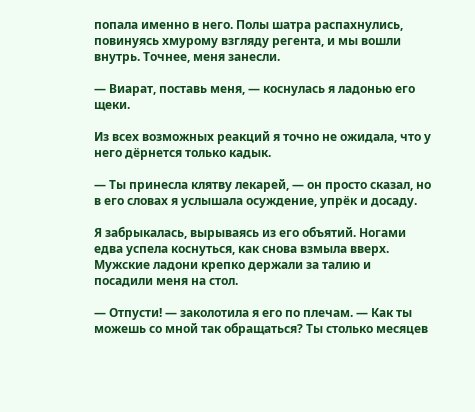попала именно в него. Полы шатра распахнулись, повинуясь хмурому взгляду регента, и мы вошли внутрь. Точнее, меня занесли.

— Виарат, поставь меня, — коснулась я ладонью его щеки.

Из всех возможных реакций я точно не ожидала, что у него дёрнется только кадык.

— Ты принесла клятву лекарей, — он просто сказал, но в его словах я услышала осуждение, упрёк и досаду.

Я забрыкалась, вырываясь из его объятий. Ногами едва успела коснуться, как снова взмыла вверх. Мужские ладони крепко держали за талию и посадили меня на стол.

— Отпусти! — заколотила я его по плечам. — Как ты можешь со мной так обращаться? Ты столько месяцев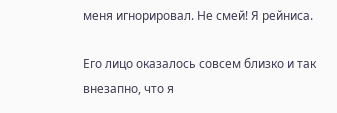меня игнорировал. Не смей! Я рейниса.

Его лицо оказалось совсем близко и так внезапно, что я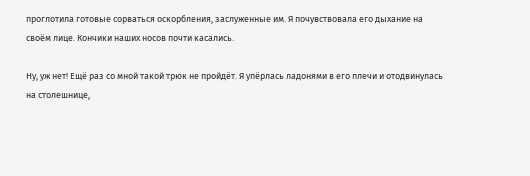проглотила готовые сорваться оскорбления, заслуженные им. Я почувствовала его дыхание на своём лице. Кончики наших носов почти касались.

Ну, уж нет! Ещё раз со мной такой трюк не пройдёт. Я упёрлась ладонями в его плечи и отодвинулась на столешнице,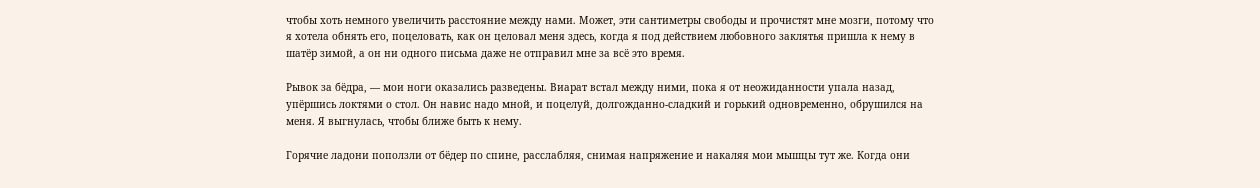чтобы хоть немного увеличить расстояние между нами. Может, эти сантиметры свободы и прочистят мне мозги, потому что я хотела обнять его, поцеловать, как он целовал меня здесь, когда я под действием любовного заклятья пришла к нему в шатёр зимой, а он ни одного письма даже не отправил мне за всё это время.

Рывок за бёдра, — мои ноги оказались разведены. Виарат встал между ними, пока я от неожиданности упала назад, упёршись локтями о стол. Он навис надо мной, и поцелуй, долгожданно-сладкий и горький одновременно, обрушился на меня. Я выгнулась, чтобы ближе быть к нему.

Горячие ладони поползли от бёдер по спине, расслабляя, снимая напряжение и накаляя мои мышцы тут же. Когда они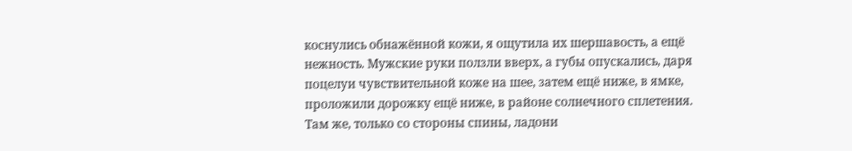коснулись обнажённой кожи, я ощутила их шершавость, а ещё нежность. Мужские руки ползли вверх, а губы опускались, даря поцелуи чувствительной коже на шее, затем ещё ниже, в ямке, проложили дорожку ещё ниже, в районе солнечного сплетения. Там же, только со стороны спины, ладони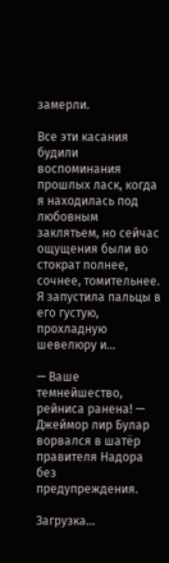замерли.

Все эти касания будили воспоминания прошлых ласк, когда я находилась под любовным заклятьем, но сейчас ощущения были во стократ полнее, сочнее, томительнее. Я запустила пальцы в его густую, прохладную шевелюру и…

— Ваше темнейшество, рейниса ранена! — Джеймор лир Булар ворвался в шатёр правителя Надора без предупреждения.

Загрузка...